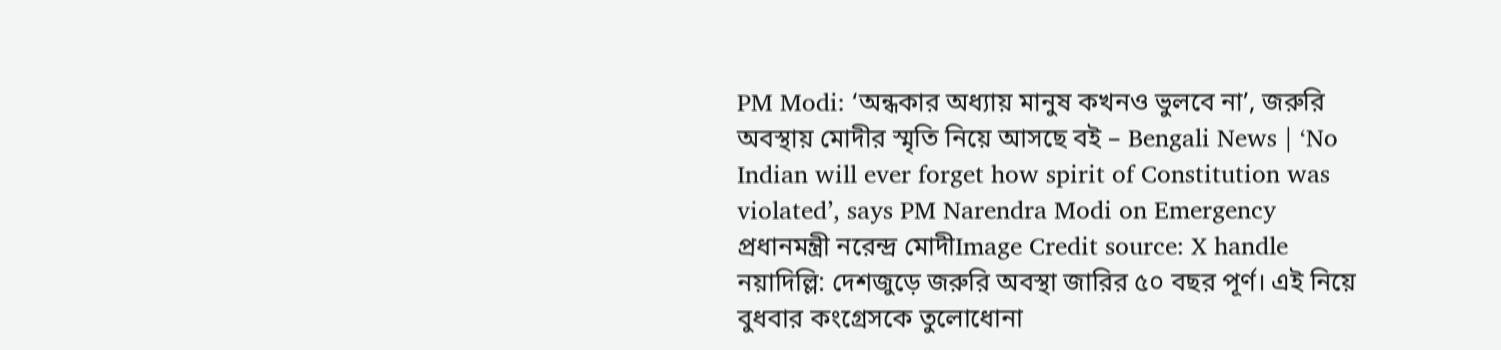PM Modi: ‘অন্ধকার অধ্যায় মানুষ কখনও ভুলবে না’, জরুরি অবস্থায় মোদীর স্মৃতি নিয়ে আসছে বই – Bengali News | ‘No Indian will ever forget how spirit of Constitution was violated’, says PM Narendra Modi on Emergency
প্রধানমন্ত্রী নরেন্দ্র মোদীImage Credit source: X handle
নয়াদিল্লি: দেশজুড়ে জরুরি অবস্থা জারির ৫০ বছর পূর্ণ। এই নিয়ে বুধবার কংগ্রেসকে তুলোধোনা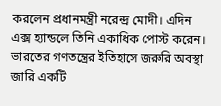করলেন প্রধানমন্ত্রী নরেন্দ্র মোদী। এদিন এক্স হ্যান্ডলে তিনি একাধিক পোস্ট করেন। ভারতের গণতন্ত্রের ইতিহাসে জরুরি অবস্থা জারি একটি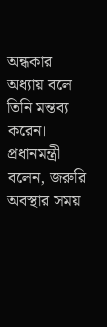অন্ধকার অধ্যায় বলে তিনি মন্তব্য করেন। প্রধানমন্ত্রী বলেন, জরুরি অবস্থার সময়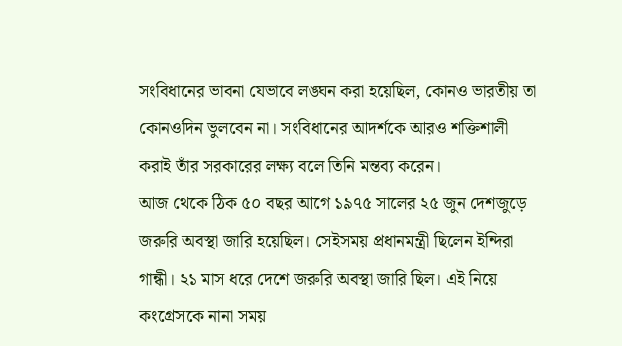সংবিধানের ভাবনা যেভাবে লঙ্ঘন করা হয়েছিল, কোনও ভারতীয় তা কোনওদিন ভুলবেন না। সংবিধানের আদর্শকে আরও শক্তিশালী করাই তাঁর সরকারের লক্ষ্য বলে তিনি মন্তব্য করেন।
আজ থেকে ঠিক ৫০ বছর আগে ১৯৭৫ সালের ২৫ জুন দেশজুড়ে জরুরি অবস্থা জারি হয়েছিল। সেইসময় প্রধানমন্ত্রী ছিলেন ইন্দিরা গান্ধী। ২১ মাস ধরে দেশে জরুরি অবস্থা জারি ছিল। এই নিয়ে কংগ্রেসকে নানা সময়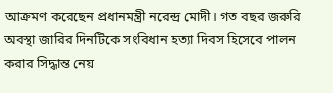আক্রমণ করেছেন প্রধানমন্ত্রী নরেন্দ্র মোদী। গত বছর জরুরি অবস্থা জারির দিনটিকে সংবিধান হত্যা দিবস হিসেবে পালন করার সিদ্ধান্ত নেয়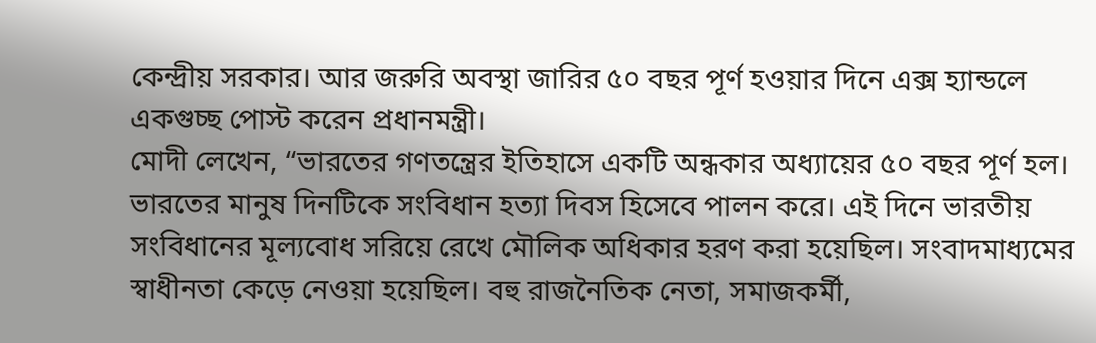কেন্দ্রীয় সরকার। আর জরুরি অবস্থা জারির ৫০ বছর পূর্ণ হওয়ার দিনে এক্স হ্যান্ডলে একগুচ্ছ পোস্ট করেন প্রধানমন্ত্রী।
মোদী লেখেন, “ভারতের গণতন্ত্রের ইতিহাসে একটি অন্ধকার অধ্যায়ের ৫০ বছর পূর্ণ হল। ভারতের মানুষ দিনটিকে সংবিধান হত্যা দিবস হিসেবে পালন করে। এই দিনে ভারতীয় সংবিধানের মূল্যবোধ সরিয়ে রেখে মৌলিক অধিকার হরণ করা হয়েছিল। সংবাদমাধ্যমের স্বাধীনতা কেড়ে নেওয়া হয়েছিল। বহু রাজনৈতিক নেতা, সমাজকর্মী,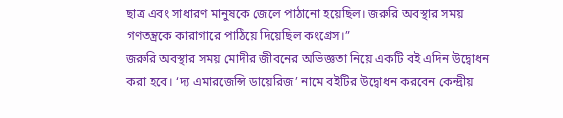ছাত্র এবং সাধারণ মানুষকে জেলে পাঠানো হয়েছিল। জরুরি অবস্থার সময় গণতন্ত্রকে কারাগারে পাঠিয়ে দিয়েছিল কংগ্রেস।”
জরুরি অবস্থার সময় মোদীর জীবনের অভিজ্ঞতা নিয়ে একটি বই এদিন উদ্বোধন করা হবে। ‘দ্য এমারজেন্সি ডায়েরিজ’ নামে বইটির উদ্বোধন করবেন কেন্দ্রীয়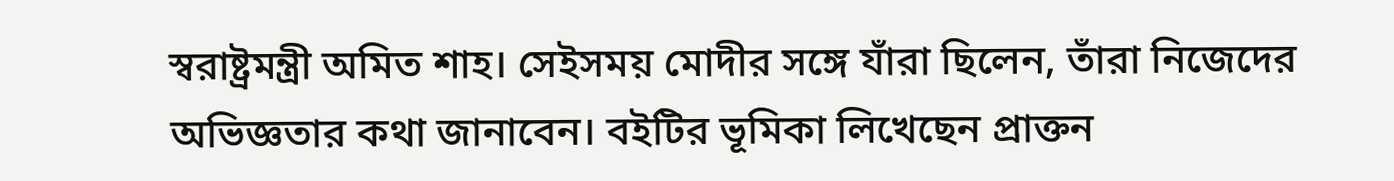স্বরাষ্ট্রমন্ত্রী অমিত শাহ। সেইসময় মোদীর সঙ্গে যাঁরা ছিলেন, তাঁরা নিজেদের অভিজ্ঞতার কথা জানাবেন। বইটির ভূমিকা লিখেছেন প্রাক্তন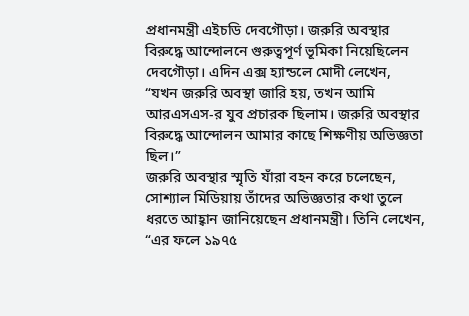প্রধানমন্ত্রী এইচডি দেবগৌড়া। জরুরি অবস্থার বিরুদ্ধে আন্দোলনে গুরুত্বপূর্ণ ভূমিকা নিয়েছিলেন দেবগৌড়া। এদিন এক্স হ্যান্ডলে মোদী লেখেন, “যখন জরুরি অবস্থা জারি হয়, তখন আমি আরএসএস-র যুব প্রচারক ছিলাম। জরুরি অবস্থার বিরুদ্ধে আন্দোলন আমার কাছে শিক্ষণীয় অভিজ্ঞতা ছিল।”
জরুরি অবস্থার স্মৃতি যাঁরা বহন করে চলেছেন, সোশ্যাল মিডিয়ায় তাঁদের অভিজ্ঞতার কথা তুলে ধরতে আহ্বান জানিয়েছেন প্রধানমন্ত্রী। তিনি লেখেন, “এর ফলে ১৯৭৫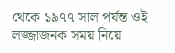থেকে ১৯৭৭ সাল পর্যন্ত ওই লজ্জাজনক সময় নিয়ে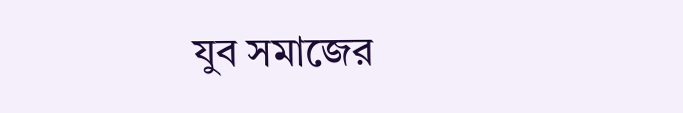যুব সমাজের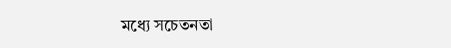মধ্যে সচেতনতা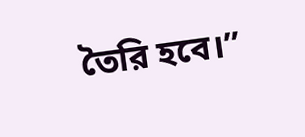তৈরি হবে।”